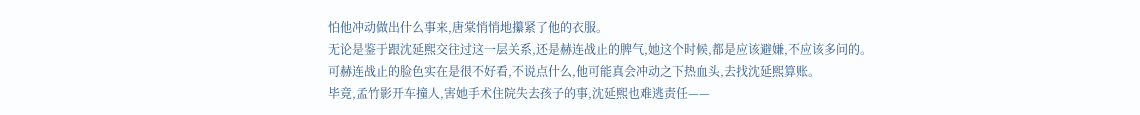怕他冲动做出什么事来,唐棠悄悄地攥紧了他的衣服。
无论是鉴于跟沈延熙交往过这一层关系,还是赫连战止的脾气,她这个时候,都是应该避嫌,不应该多问的。
可赫连战止的脸色实在是很不好看,不说点什么,他可能真会冲动之下热血头,去找沈延熙算账。
毕竟,孟竹影开车撞人,害她手术住院失去孩子的事,沈延熙也难逃责任——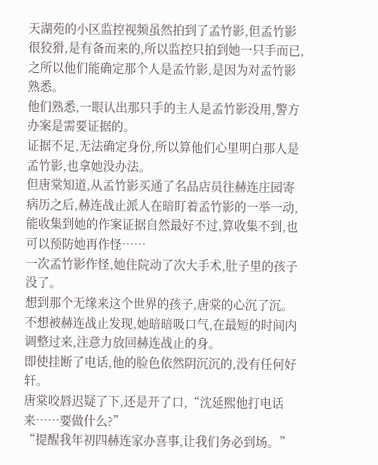天湖苑的小区监控视频虽然拍到了孟竹影,但孟竹影很狡猾,是有备而来的,所以监控只拍到她一只手而已,之所以他们能确定那个人是孟竹影,是因为对孟竹影熟悉。
他们熟悉,一眼认出那只手的主人是孟竹影没用,警方办案是需要证据的。
证据不足,无法确定身份,所以算他们心里明白那人是孟竹影,也拿她没办法。
但唐棠知道,从孟竹影买通了名品店员往赫连庄园寄病历之后,赫连战止派人在暗盯着孟竹影的一举一动,能收集到她的作案证据自然最好不过,算收集不到,也可以预防她再作怪……
一次孟竹影作怪,她住院动了次大手术,肚子里的孩子没了。
想到那个无缘来这个世界的孩子,唐棠的心沉了沉。
不想被赫连战止发现,她暗暗吸口气,在最短的时间内调整过来,注意力放回赫连战止的身。
即使挂断了电话,他的脸色依然阴沉沉的,没有任何好轩。
唐棠咬唇迟疑了下,还是开了口,“沈延熙他打电话来……要做什么?”
“提醒我年初四赫连家办喜事,让我们务必到场。”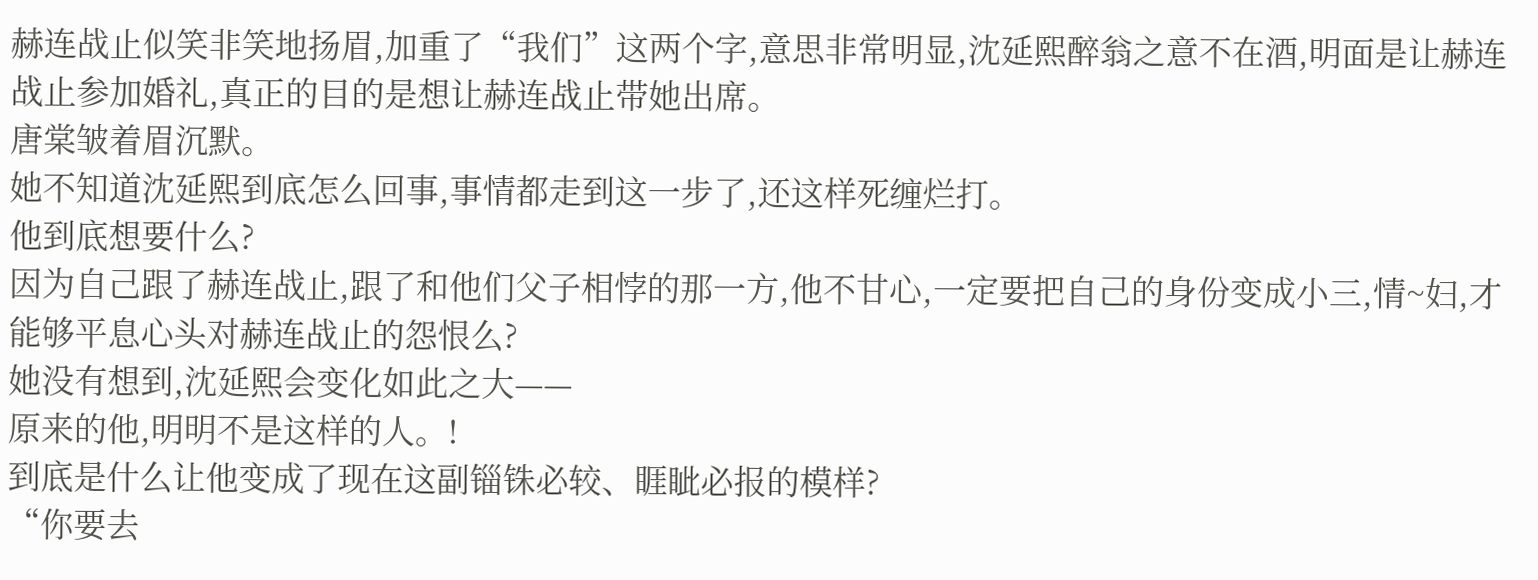赫连战止似笑非笑地扬眉,加重了“我们”这两个字,意思非常明显,沈延熙醉翁之意不在酒,明面是让赫连战止参加婚礼,真正的目的是想让赫连战止带她出席。
唐棠皱着眉沉默。
她不知道沈延熙到底怎么回事,事情都走到这一步了,还这样死缠烂打。
他到底想要什么?
因为自己跟了赫连战止,跟了和他们父子相悖的那一方,他不甘心,一定要把自己的身份变成小三,情~妇,才能够平息心头对赫连战止的怨恨么?
她没有想到,沈延熙会变化如此之大——
原来的他,明明不是这样的人。!
到底是什么让他变成了现在这副锱铢必较、睚眦必报的模样?
“你要去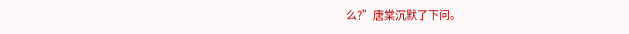么?”唐棠沉默了下问。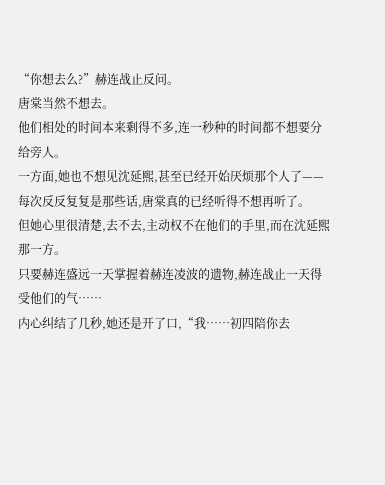“你想去么?”赫连战止反问。
唐棠当然不想去。
他们相处的时间本来剩得不多,连一秒种的时间都不想要分给旁人。
一方面,她也不想见沈延熙,甚至已经开始厌烦那个人了——
每次反反复复是那些话,唐棠真的已经听得不想再听了。
但她心里很清楚,去不去,主动权不在他们的手里,而在沈延熙那一方。
只要赫连盛远一天掌握着赫连凌波的遗物,赫连战止一天得受他们的气……
内心纠结了几秒,她还是开了口,“我……初四陪你去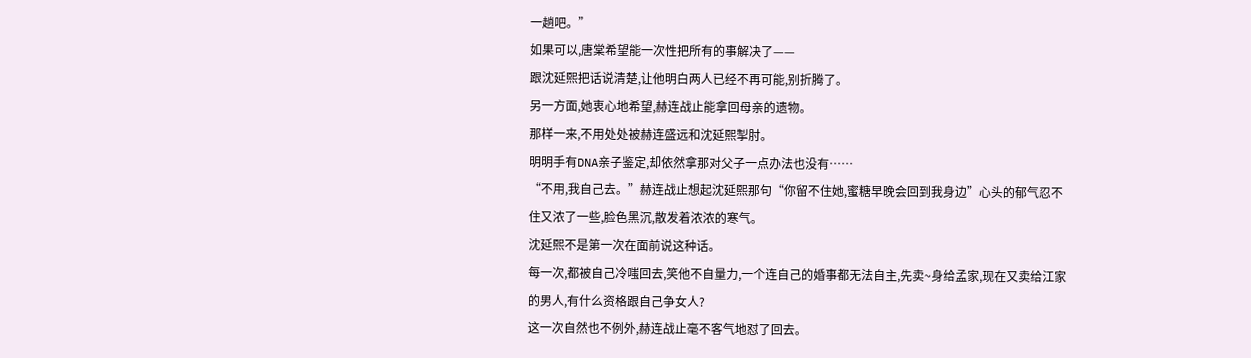一趟吧。”
如果可以,唐棠希望能一次性把所有的事解决了——
跟沈延熙把话说清楚,让他明白两人已经不再可能,别折腾了。
另一方面,她衷心地希望,赫连战止能拿回母亲的遗物。
那样一来,不用处处被赫连盛远和沈延熙掣肘。
明明手有DNA亲子鉴定,却依然拿那对父子一点办法也没有……
“不用,我自己去。”赫连战止想起沈延熙那句“你留不住她,蜜糖早晚会回到我身边”心头的郁气忍不住又浓了一些,脸色黑沉,散发着浓浓的寒气。
沈延熙不是第一次在面前说这种话。
每一次,都被自己冷嗤回去,笑他不自量力,一个连自己的婚事都无法自主,先卖~身给孟家,现在又卖给江家的男人,有什么资格跟自己争女人?
这一次自然也不例外,赫连战止毫不客气地怼了回去。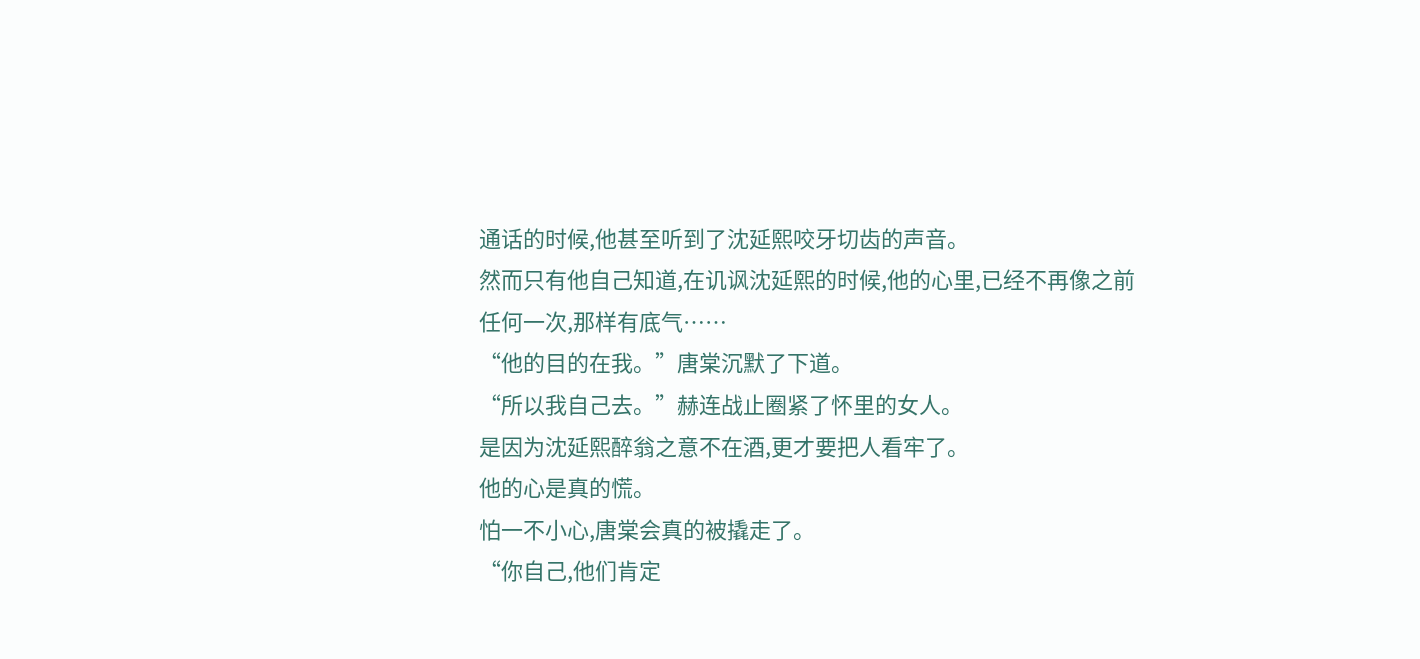通话的时候,他甚至听到了沈延熙咬牙切齿的声音。
然而只有他自己知道,在讥讽沈延熙的时候,他的心里,已经不再像之前任何一次,那样有底气……
“他的目的在我。”唐棠沉默了下道。
“所以我自己去。”赫连战止圈紧了怀里的女人。
是因为沈延熙醉翁之意不在酒,更才要把人看牢了。
他的心是真的慌。
怕一不小心,唐棠会真的被撬走了。
“你自己,他们肯定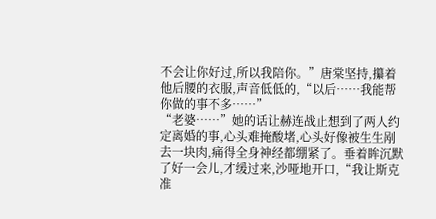不会让你好过,所以我陪你。”唐棠坚持,攥着他后腰的衣服,声音低低的,“以后……我能帮你做的事不多……”
“老婆……”她的话让赫连战止想到了两人约定离婚的事,心头难掩酸堵,心头好像被生生剐去一块肉,痛得全身神经都绷紧了。垂着眸沉默了好一会儿,才缓过来,沙哑地开口,“我让斯克准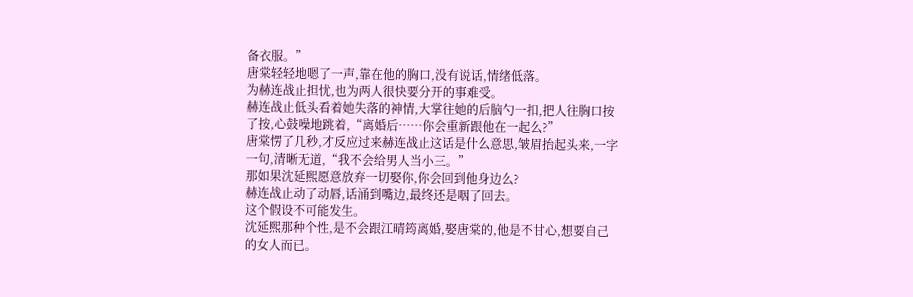备衣服。”
唐棠轻轻地嗯了一声,靠在他的胸口,没有说话,情绪低落。
为赫连战止担忧,也为两人很快要分开的事难受。
赫连战止低头看着她失落的神情,大掌往她的后脑勺一扣,把人往胸口按了按,心鼓噪地跳着,“离婚后……你会重新跟他在一起么?”
唐棠愣了几秒,才反应过来赫连战止这话是什么意思,皱眉抬起头来,一字一句,清晰无道,“我不会给男人当小三。”
那如果沈延熙愿意放弃一切娶你,你会回到他身边么?
赫连战止动了动唇,话涌到嘴边,最终还是咽了回去。
这个假设不可能发生。
沈延熙那种个性,是不会跟江晴筠离婚,娶唐棠的,他是不甘心,想要自己的女人而已。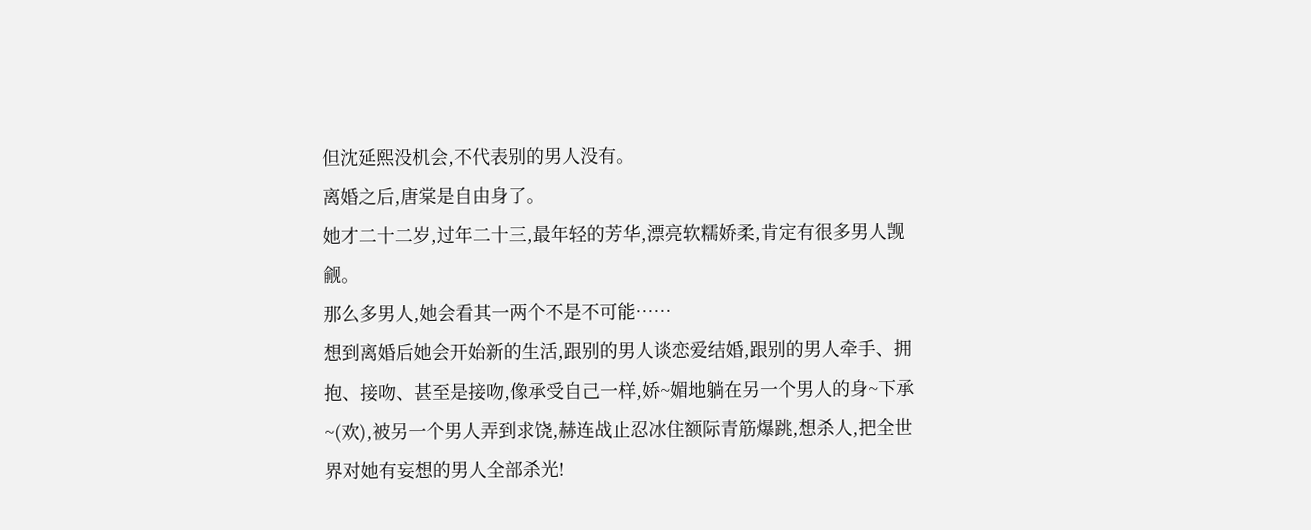但沈延熙没机会,不代表别的男人没有。
离婚之后,唐棠是自由身了。
她才二十二岁,过年二十三,最年轻的芳华,漂亮软糯娇柔,肯定有很多男人觊觎。
那么多男人,她会看其一两个不是不可能……
想到离婚后她会开始新的生活,跟别的男人谈恋爱结婚,跟别的男人牵手、拥抱、接吻、甚至是接吻,像承受自己一样,娇~媚地躺在另一个男人的身~下承~(欢),被另一个男人弄到求饶,赫连战止忍冰住额际青筋爆跳,想杀人,把全世界对她有妄想的男人全部杀光!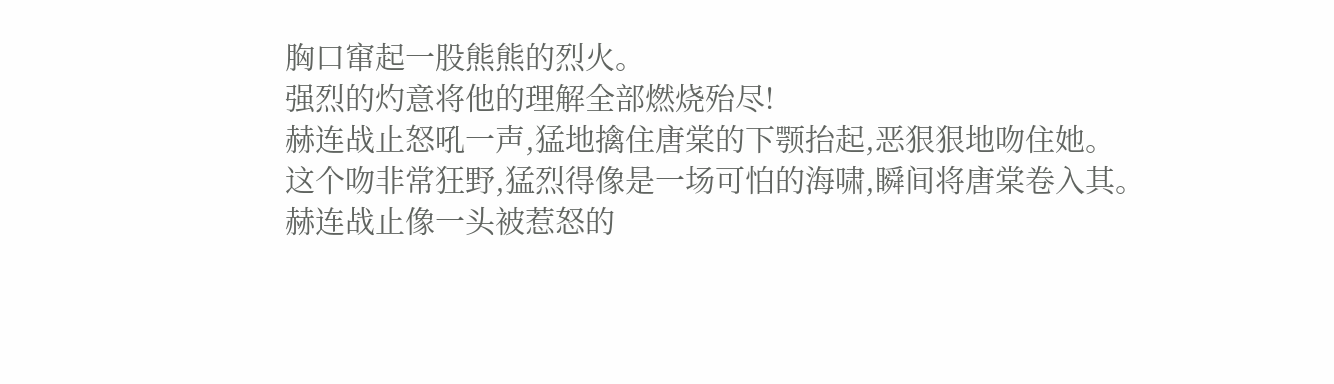胸口窜起一股熊熊的烈火。
强烈的灼意将他的理解全部燃烧殆尽!
赫连战止怒吼一声,猛地擒住唐棠的下颚抬起,恶狠狠地吻住她。
这个吻非常狂野,猛烈得像是一场可怕的海啸,瞬间将唐棠卷入其。
赫连战止像一头被惹怒的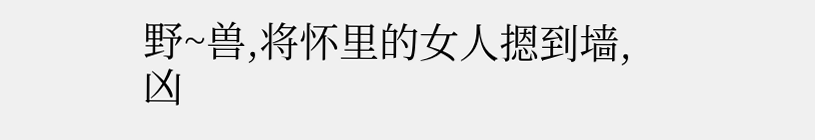野~兽,将怀里的女人摁到墙,凶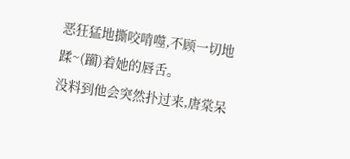恶狂猛地撕咬啃噬,不顾一切地蹂~(躏)着她的唇舌。
没料到他会突然扑过来,唐棠呆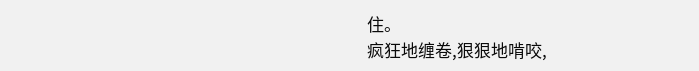住。
疯狂地缠卷,狠狠地啃咬,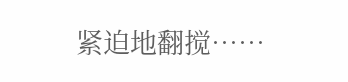紧迫地翻搅……